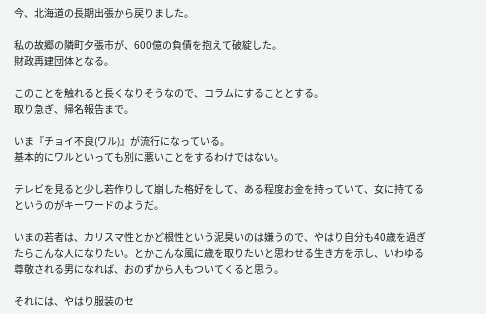今、北海道の長期出張から戻りました。

私の故郷の隣町夕張市が、600億の負債を抱えて破綻した。
財政再建団体となる。

このことを触れると長くなりそうなので、コラムにすることとする。
取り急ぎ、帰名報告まで。

いま『チョイ不良(ワル)』が流行になっている。
基本的にワルといっても別に悪いことをするわけではない。

テレビを見ると少し若作りして崩した格好をして、ある程度お金を持っていて、女に持てるというのがキーワードのようだ。

いまの若者は、カリスマ性とかど根性という泥臭いのは嫌うので、やはり自分も40歳を過ぎたらこんな人になりたい。とかこんな風に歳を取りたいと思わせる生き方を示し、いわゆる尊敬される男になれば、おのずから人もついてくると思う。

それには、やはり服装のセ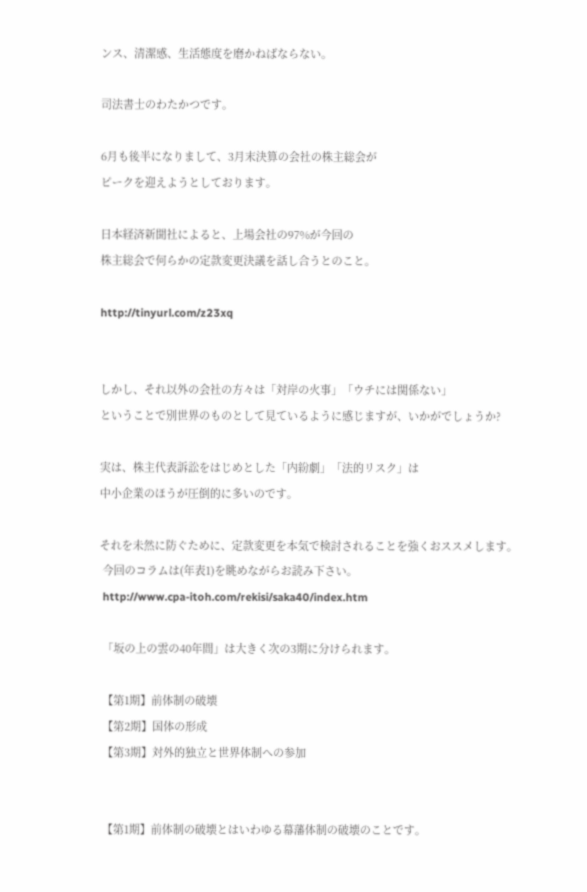ンス、清潔感、生活態度を磨かねばならない。

司法書士のわたかつです。

6月も後半になりまして、3月末決算の会社の株主総会が
ピークを迎えようとしております。

日本経済新聞社によると、上場会社の97%が今回の
株主総会で何らかの定款変更決議を話し合うとのこと。

http://tinyurl.com/z23xq


しかし、それ以外の会社の方々は「対岸の火事」「ウチには関係ない」
ということで別世界のものとして見ているように感じますが、いかがでしょうか?

実は、株主代表訴訟をはじめとした「内紛劇」「法的リスク」は
中小企業のほうが圧倒的に多いのです。

それを未然に防ぐために、定款変更を本気で検討されることを強くおススメします。
 今回のコラムは(年表1)を眺めながらお読み下さい。
 http://www.cpa-itoh.com/rekisi/saka40/index.htm

 「坂の上の雲の40年間」は大きく次の3期に分けられます。

 【第1期】前体制の破壊
 【第2期】国体の形成
 【第3期】対外的独立と世界体制への参加


 【第1期】前体制の破壊とはいわゆる幕藩体制の破壊のことです。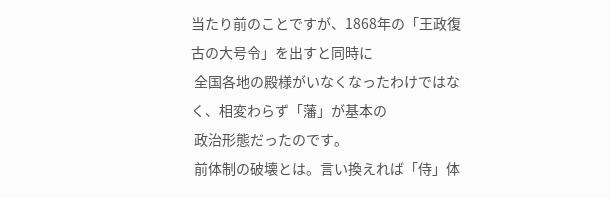当たり前のことですが、1868年の「王政復古の大号令」を出すと同時に
 全国各地の殿様がいなくなったわけではなく、相変わらず「藩」が基本の
 政治形態だったのです。
 前体制の破壊とは。言い換えれば「侍」体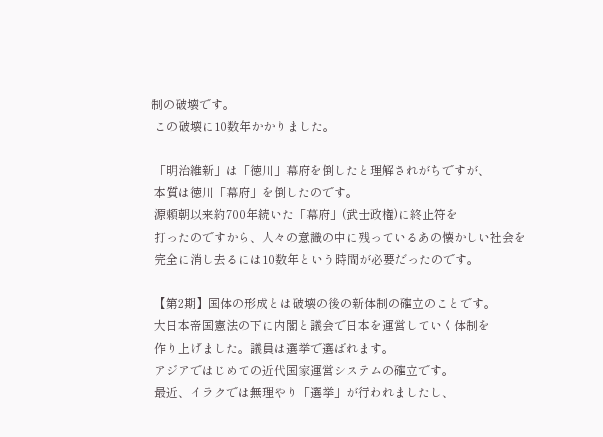制の破壊です。
 この破壊に10数年かかりました。

 「明治維新」は「徳川」幕府を倒したと理解されがちですが、
 本質は徳川「幕府」を倒したのです。
 源頼朝以来約700年続いた「幕府」(武士政権)に終止符を
 打ったのですから、人々の意識の中に残っているあの懐かしい社会を
 完全に消し去るには10数年という時間が必要だったのです。

 【第2期】国体の形成とは破壊の後の新体制の確立のことです。
 大日本帝国憲法の下に内閣と議会で日本を運営していく体制を
 作り上げました。議員は選挙で選ばれます。
 アジアではじめての近代国家運営システムの確立です。
 最近、イラクでは無理やり「選挙」が行われましたし、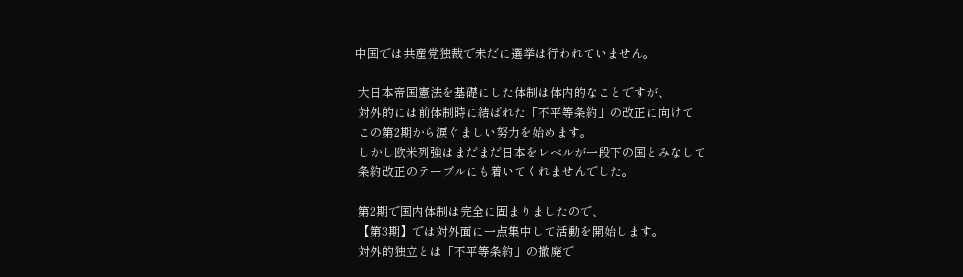中国では共産党独裁で未だに選挙は行われていません。

 大日本帝国憲法を基礎にした体制は体内的なことですが、
 対外的には前体制時に結ばれた「不平等条約」の改正に向けて
 この第2期から涙ぐましい努力を始めます。
 しかし欧米列強はまだまだ日本をレベルが一段下の国とみなして
 条約改正のテーブルにも着いてくれませんでした。

 第2期で国内体制は完全に固まりましたので、
 【第3期】では対外面に一点集中して活動を開始します。
 対外的独立とは「不平等条約」の撤廃で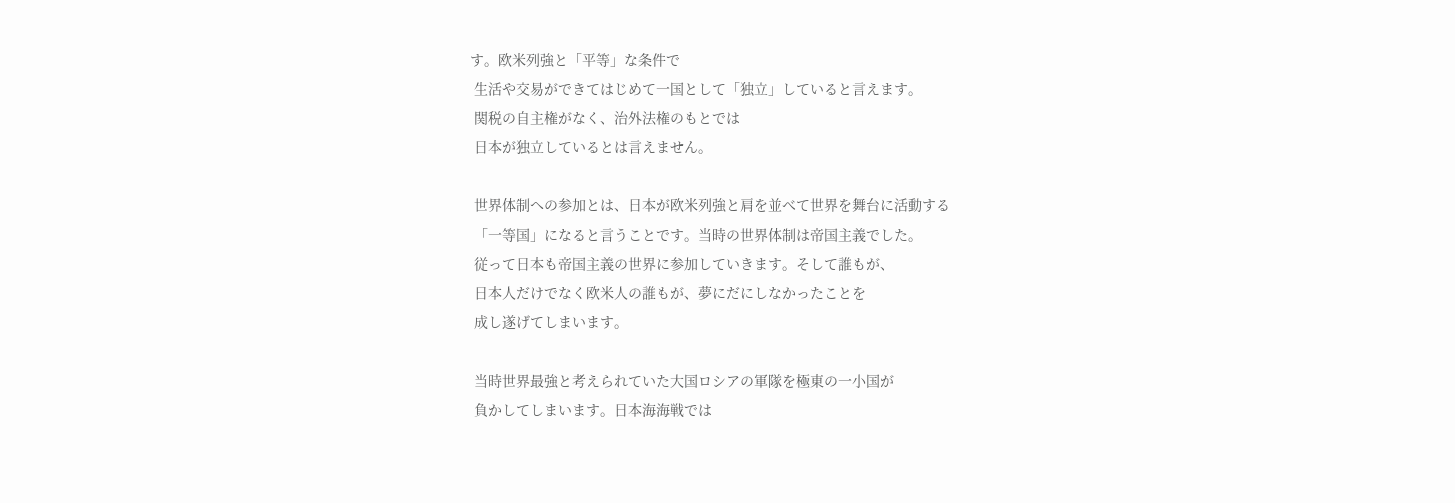す。欧米列強と「平等」な条件で
 生活や交易ができてはじめて一国として「独立」していると言えます。
 関税の自主権がなく、治外法権のもとでは
 日本が独立しているとは言えません。

 世界体制への参加とは、日本が欧米列強と肩を並べて世界を舞台に活動する
 「一等国」になると言うことです。当時の世界体制は帝国主義でした。
 従って日本も帝国主義の世界に参加していきます。そして誰もが、
 日本人だけでなく欧米人の誰もが、夢にだにしなかったことを
 成し遂げてしまいます。

 当時世界最強と考えられていた大国ロシアの軍隊を極東の一小国が
 負かしてしまいます。日本海海戦では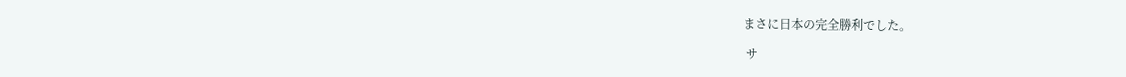まさに日本の完全勝利でした。

 サ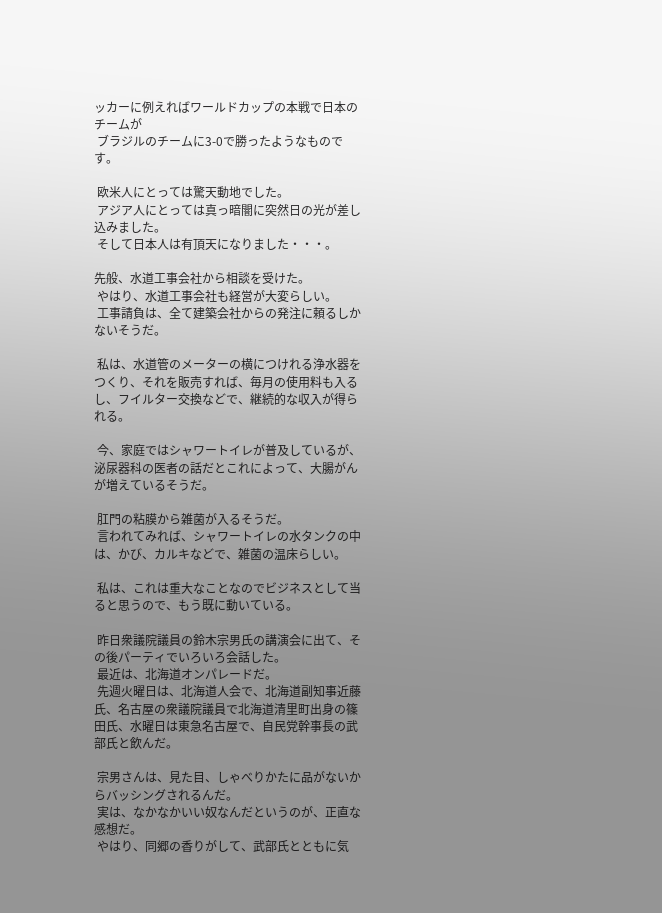ッカーに例えればワールドカップの本戦で日本のチームが
 ブラジルのチームに3-0で勝ったようなものです。

 欧米人にとっては驚天動地でした。
 アジア人にとっては真っ暗闇に突然日の光が差し込みました。
 そして日本人は有頂天になりました・・・。

先般、水道工事会社から相談を受けた。
 やはり、水道工事会社も経営が大変らしい。
 工事請負は、全て建築会社からの発注に頼るしかないそうだ。

 私は、水道管のメーターの横につけれる浄水器をつくり、それを販売すれば、毎月の使用料も入るし、フイルター交換などで、継続的な収入が得られる。

 今、家庭ではシャワートイレが普及しているが、泌尿器科の医者の話だとこれによって、大腸がんが増えているそうだ。

 肛門の粘膜から雑菌が入るそうだ。
 言われてみれば、シャワートイレの水タンクの中は、かび、カルキなどで、雑菌の温床らしい。

 私は、これは重大なことなのでビジネスとして当ると思うので、もう既に動いている。

 昨日衆議院議員の鈴木宗男氏の講演会に出て、その後パーティでいろいろ会話した。
 最近は、北海道オンパレードだ。
 先週火曜日は、北海道人会で、北海道副知事近藤氏、名古屋の衆議院議員で北海道清里町出身の篠田氏、水曜日は東急名古屋で、自民党幹事長の武部氏と飲んだ。

 宗男さんは、見た目、しゃべりかたに品がないからバッシングされるんだ。
 実は、なかなかいい奴なんだというのが、正直な感想だ。
 やはり、同郷の香りがして、武部氏とともに気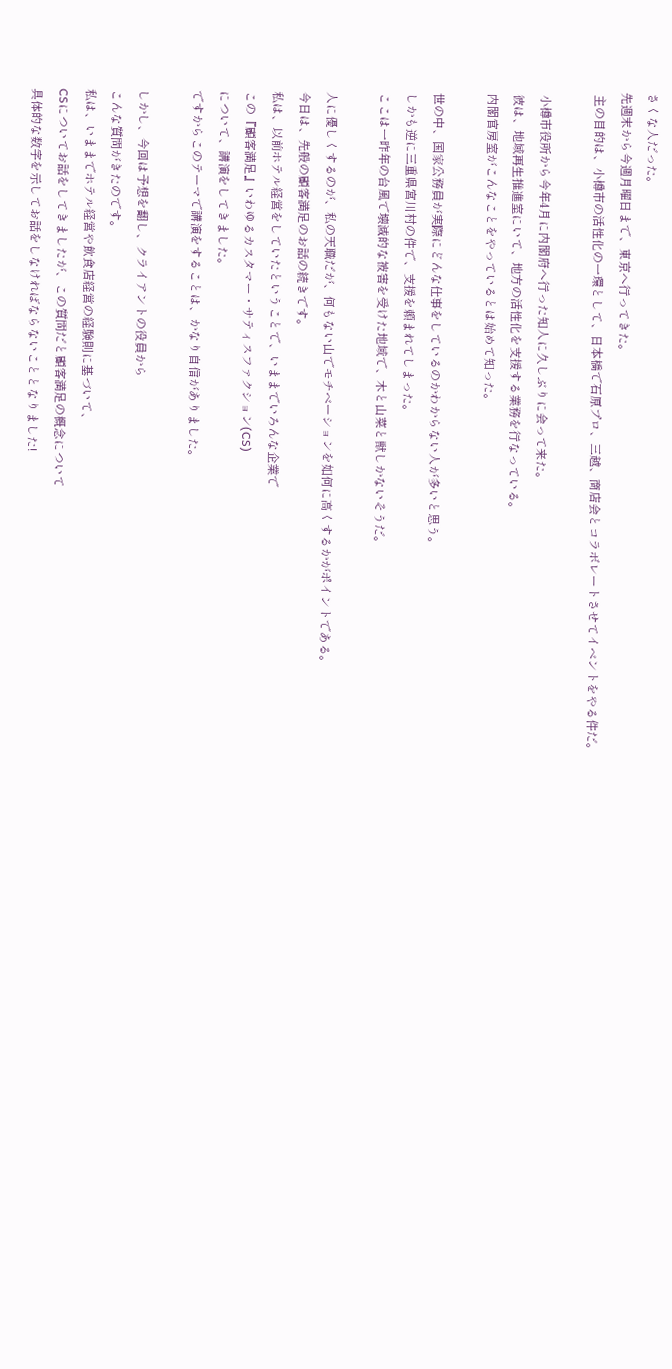さくな人だった。
先週末から今週月曜日まで、東京へ行ってきた。
 主の目的は、小樽市の活性化の一環として、日本橋で石原プロ、三越、商店会とコラボレートさせてイベントをやる件だ。

 小樽市役所から今年4月に内閣府へ行った知人に久しぶりに会って来た。
 彼は、地域再生推進室にいて、地方の活性化を支援する業務を行なっている。
 内閣官房室がこんなことをやっているとは始めて知った。

 世の中、国家公務員が実際にどんな仕事をしているのかわからない人が多いと思う。
 しかも逆に三重県宮川村の件で、支援を頼まれてしまった。
 ここは一昨年の台風で壊滅的な被害を受けた地域で、木と山菜と獣しかないそうだ。

 人に優しくするのが、私の天職だが、何もない山でモチベーションを如何に高くするかがポイントである。
 今日は、先般の顧客満足のお話の続きです。
 私は、以前ホテル経営をしていたということで、いままでいろんな企業で
 この『顧客満足』いわゆるカスタマー・サティスファクション(CS)
 について、講演をしてきました。
 ですからこのテーマで講演をすることは、かなり自信がありました。

 しかし、今回は予想を翻し、クライアントの役員から
 こんな質問がきたのです。
 私は、いままでホテル経営や飲食店経営の経験則に基づいて、
 CSについてお話をしてきましたが、この質問だと顧客満足の概念について
 具体的な数字を示してお話をしなければならないこととなりました!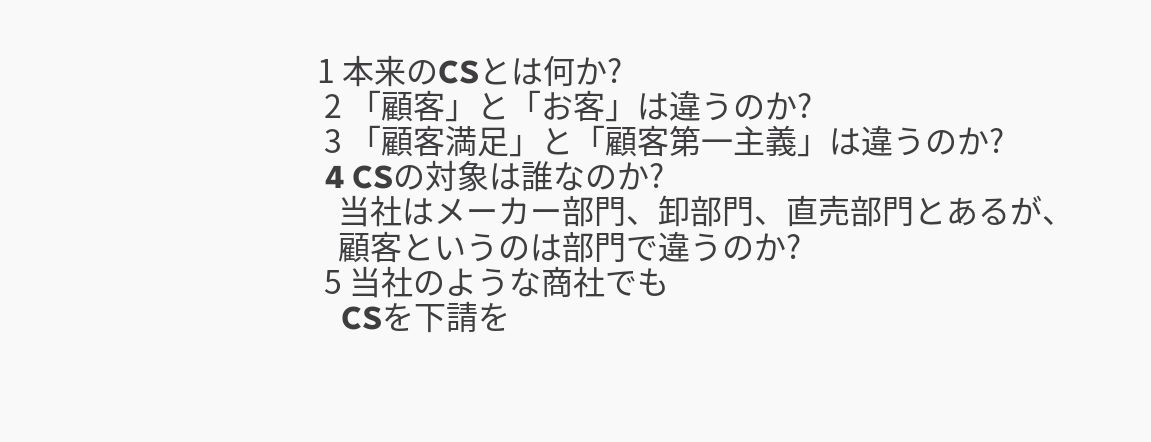1 本来のCSとは何か?
 2 「顧客」と「お客」は違うのか?
 3 「顧客満足」と「顧客第一主義」は違うのか?
 4 CSの対象は誰なのか?
   当社はメーカー部門、卸部門、直売部門とあるが、
   顧客というのは部門で違うのか?
 5 当社のような商社でも
   CSを下請を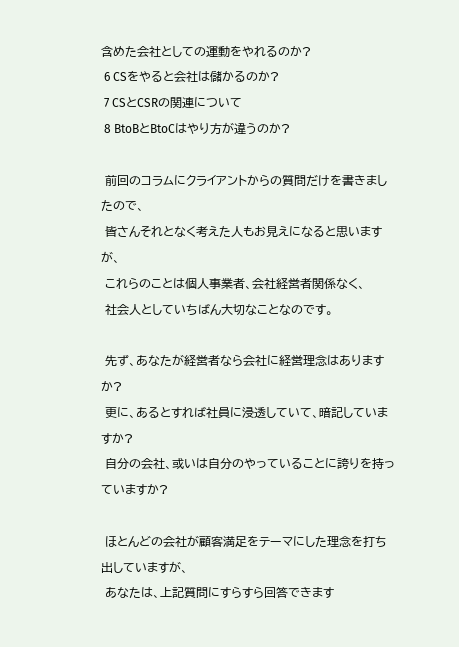含めた会社としての運動をやれるのか?
 6 CSをやると会社は儲かるのか?
 7 CSとCSRの関連について
 8 BtoBとBtoCはやり方が違うのか?

 前回のコラムにクライアントからの質問だけを書きましたので、
 皆さんそれとなく考えた人もお見えになると思いますが、
 これらのことは個人事業者、会社経営者関係なく、
 社会人としていちばん大切なことなのです。

 先ず、あなたが経営者なら会社に経営理念はありますか?
 更に、あるとすれば社員に浸透していて、暗記していますか?
 自分の会社、或いは自分のやっていることに誇りを持っていますか?

 ほとんどの会社が顧客満足をテーマにした理念を打ち出していますが、
 あなたは、上記質問にすらすら回答できます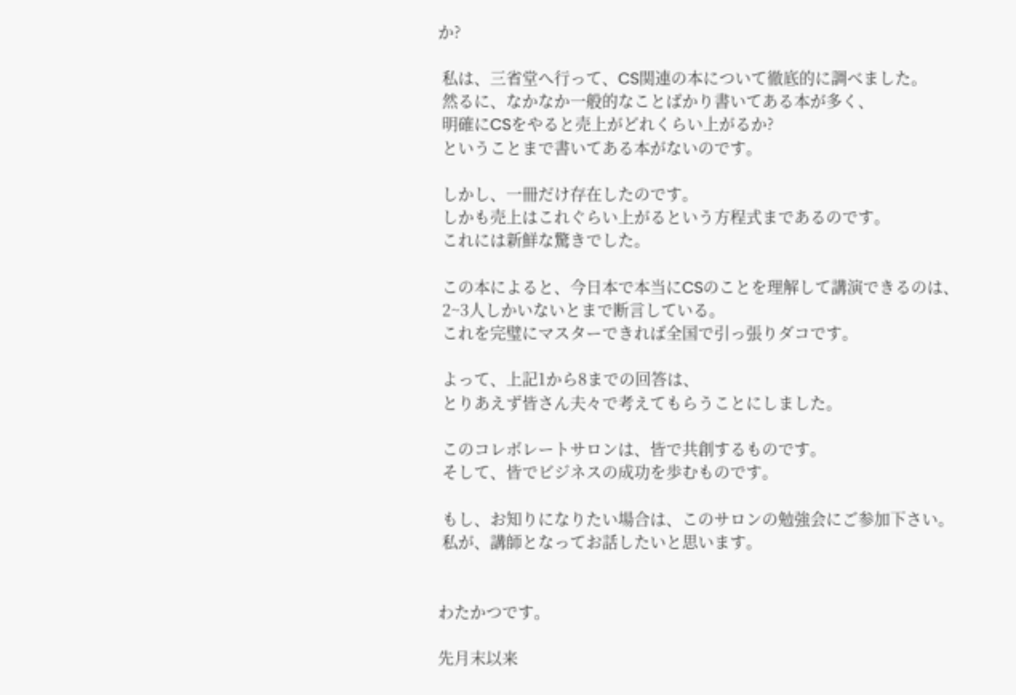か?

 私は、三省堂へ行って、CS関連の本について徹底的に調べました。
 然るに、なかなか一般的なことばかり書いてある本が多く、
 明確にCSをやると売上がどれくらい上がるか?
 ということまで書いてある本がないのです。

 しかし、一冊だけ存在したのです。
 しかも売上はこれぐらい上がるという方程式まであるのです。
 これには新鮮な驚きでした。

 この本によると、今日本で本当にCSのことを理解して講演できるのは、
 2~3人しかいないとまで断言している。
 これを完璧にマスターできれば全国で引っ張りダコです。

 よって、上記1から8までの回答は、
 とりあえず皆さん夫々で考えてもらうことにしました。

 このコレボレートサロンは、皆で共創するものです。
 そして、皆でビジネスの成功を歩むものです。

 もし、お知りになりたい場合は、このサロンの勉強会にご参加下さい。
 私が、講師となってお話したいと思います。


わたかつです。

先月末以来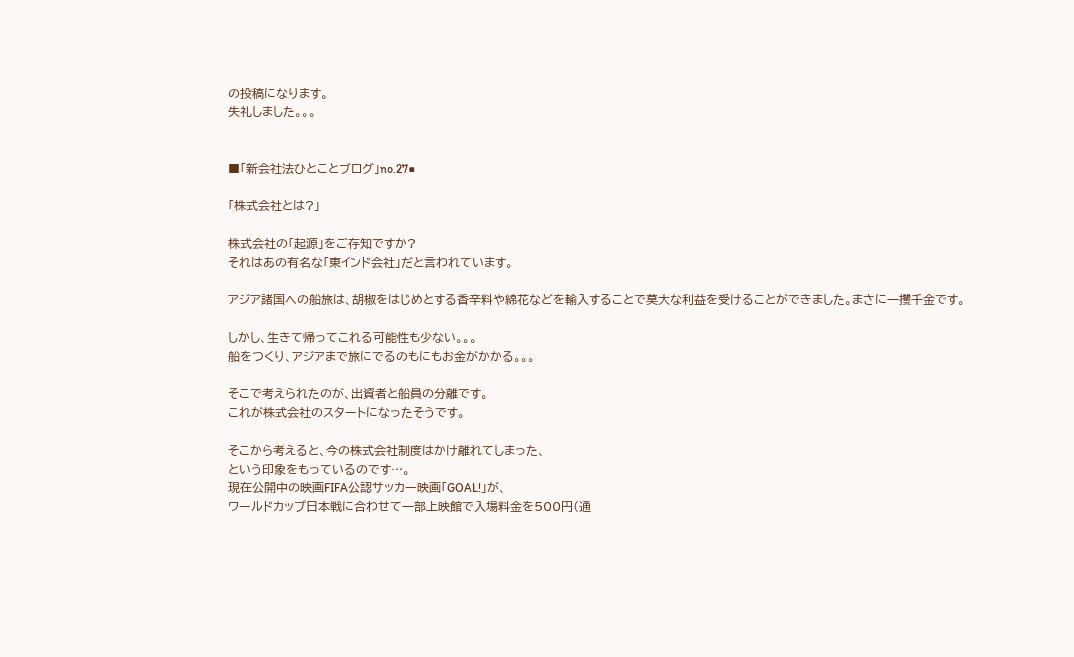の投稿になります。
失礼しました。。。


■「新会社法ひとことブログ」no.27■

「株式会社とは?」

株式会社の「起源」をご存知ですか?
それはあの有名な「東インド会社」だと言われています。

アジア諸国への船旅は、胡椒をはじめとする香辛料や綿花などを輸入することで莫大な利益を受けることができました。まさに一攫千金です。

しかし、生きて帰ってこれる可能性も少ない。。。
船をつくり、アジアまで旅にでるのもにもお金がかかる。。。

そこで考えられたのが、出資者と船員の分離です。
これが株式会社のスタートになったそうです。

そこから考えると、今の株式会社制度はかけ離れてしまった、
という印象をもっているのです…。
現在公開中の映画FIFA公認サッカー映画「GOAL!」が、
ワールドカップ日本戦に合わせて一部上映館で入場料金を500円(通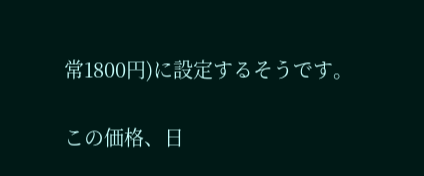常1800円)に設定するそうです。

この価格、日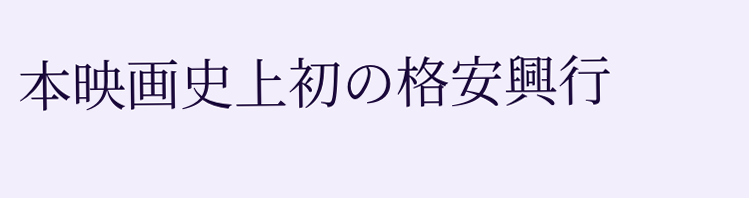本映画史上初の格安興行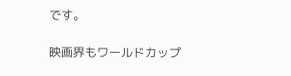です。

映画界もワールドカップ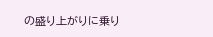の盛り上がりに乗り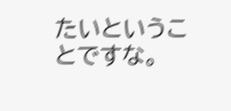たいということですな。